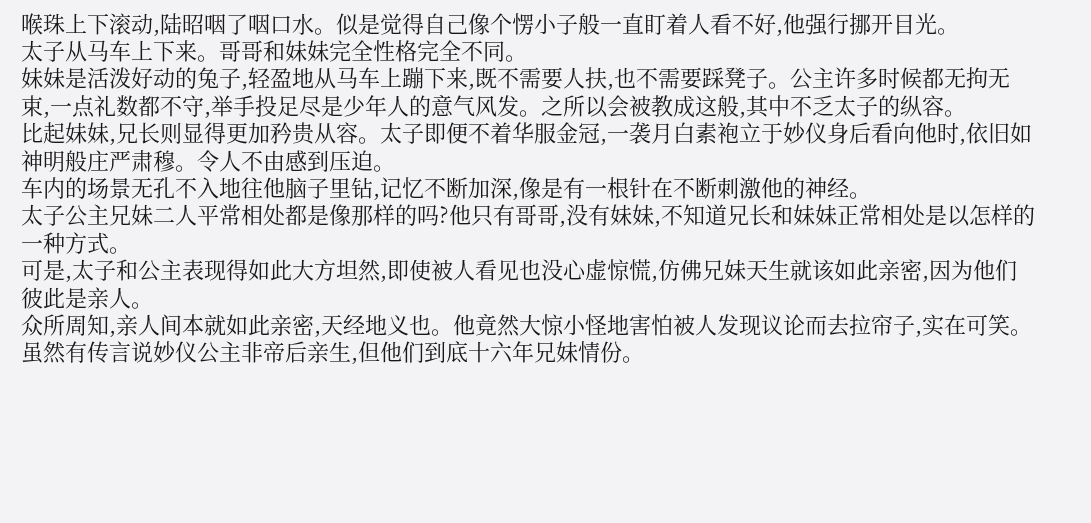喉珠上下滚动,陆昭咽了咽口水。似是觉得自己像个愣小子般一直盯着人看不好,他强行挪开目光。
太子从马车上下来。哥哥和妹妹完全性格完全不同。
妹妹是活泼好动的兔子,轻盈地从马车上蹦下来,既不需要人扶,也不需要踩凳子。公主许多时候都无拘无束,一点礼数都不守,举手投足尽是少年人的意气风发。之所以会被教成这般,其中不乏太子的纵容。
比起妹妹,兄长则显得更加矜贵从容。太子即便不着华服金冠,一袭月白素袍立于妙仪身后看向他时,依旧如神明般庄严肃穆。令人不由感到压迫。
车内的场景无孔不入地往他脑子里钻,记忆不断加深,像是有一根针在不断刺激他的神经。
太子公主兄妹二人平常相处都是像那样的吗?他只有哥哥,没有妹妹,不知道兄长和妹妹正常相处是以怎样的一种方式。
可是,太子和公主表现得如此大方坦然,即使被人看见也没心虚惊慌,仿佛兄妹天生就该如此亲密,因为他们彼此是亲人。
众所周知,亲人间本就如此亲密,天经地义也。他竟然大惊小怪地害怕被人发现议论而去拉帘子,实在可笑。
虽然有传言说妙仪公主非帝后亲生,但他们到底十六年兄妹情份。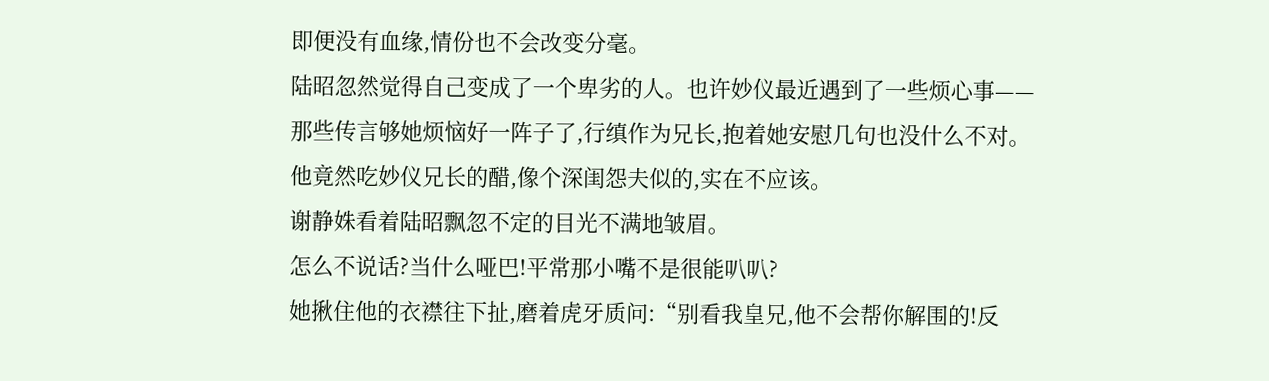即便没有血缘,情份也不会改变分毫。
陆昭忽然觉得自己变成了一个卑劣的人。也许妙仪最近遇到了一些烦心事——那些传言够她烦恼好一阵子了,行缜作为兄长,抱着她安慰几句也没什么不对。他竟然吃妙仪兄长的醋,像个深闺怨夫似的,实在不应该。
谢静姝看着陆昭飘忽不定的目光不满地皱眉。
怎么不说话?当什么哑巴!平常那小嘴不是很能叭叭?
她揪住他的衣襟往下扯,磨着虎牙质问:“别看我皇兄,他不会帮你解围的!反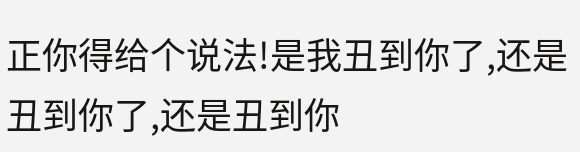正你得给个说法!是我丑到你了,还是丑到你了,还是丑到你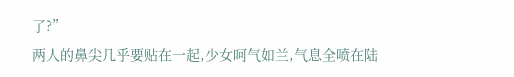了?”
两人的鼻尖几乎要贴在一起,少女呵气如兰,气息全喷在陆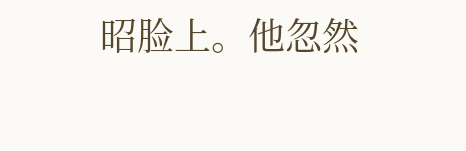昭脸上。他忽然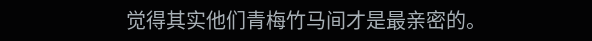觉得其实他们青梅竹马间才是最亲密的。